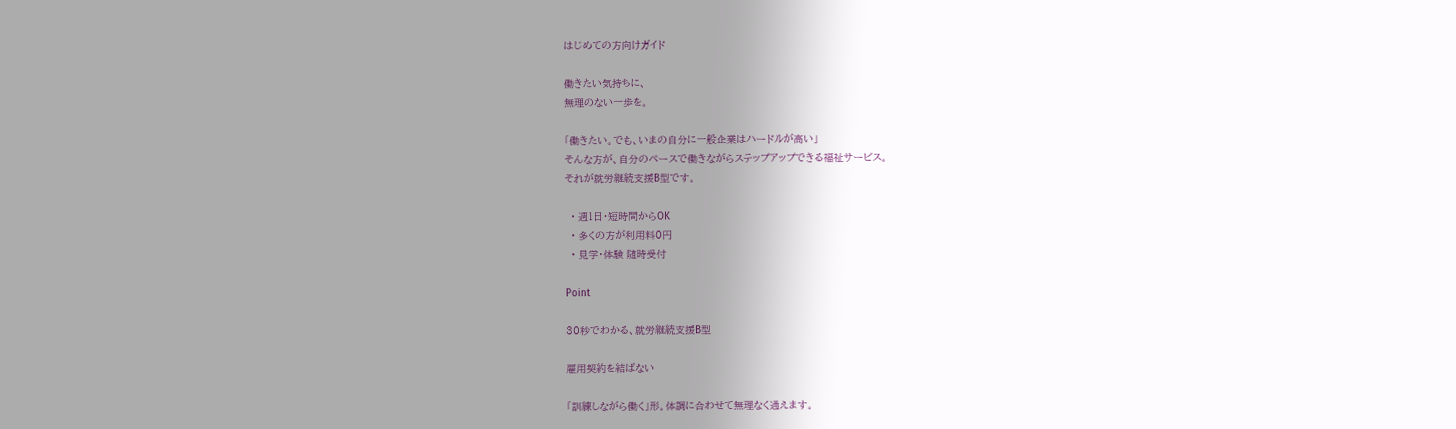はじめての方向けガイド

働きたい気持ちに、
無理のない一歩を。

「働きたい。でも、いまの自分に一般企業はハードルが高い」
そんな方が、自分のペースで働きながらステップアップできる福祉サービス。
それが就労継続支援B型です。

  • 週1日・短時間からOK
  • 多くの方が利用料0円
  • 見学・体験 随時受付

Point

30秒でわかる、就労継続支援B型

雇用契約を結ばない

「訓練しながら働く」形。体調に合わせて無理なく通えます。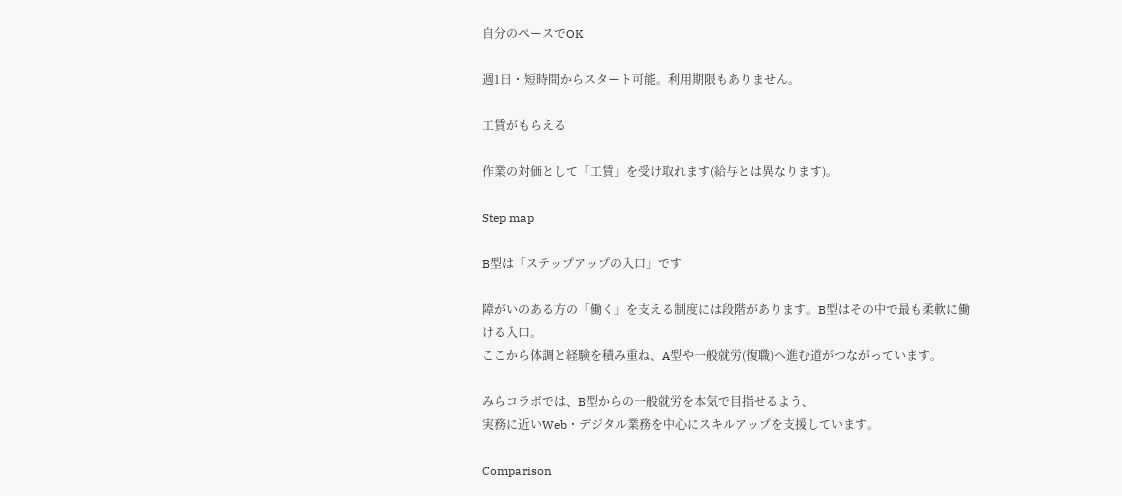自分のペースでOK

週1日・短時間からスタート可能。利用期限もありません。

工賃がもらえる

作業の対価として「工賃」を受け取れます(給与とは異なります)。

Step map

B型は「ステップアップの入口」です

障がいのある方の「働く」を支える制度には段階があります。B型はその中で最も柔軟に働ける入口。
ここから体調と経験を積み重ね、A型や一般就労(復職)へ進む道がつながっています。

みらコラボでは、B型からの一般就労を本気で目指せるよう、
実務に近いWeb・デジタル業務を中心にスキルアップを支援しています。

Comparison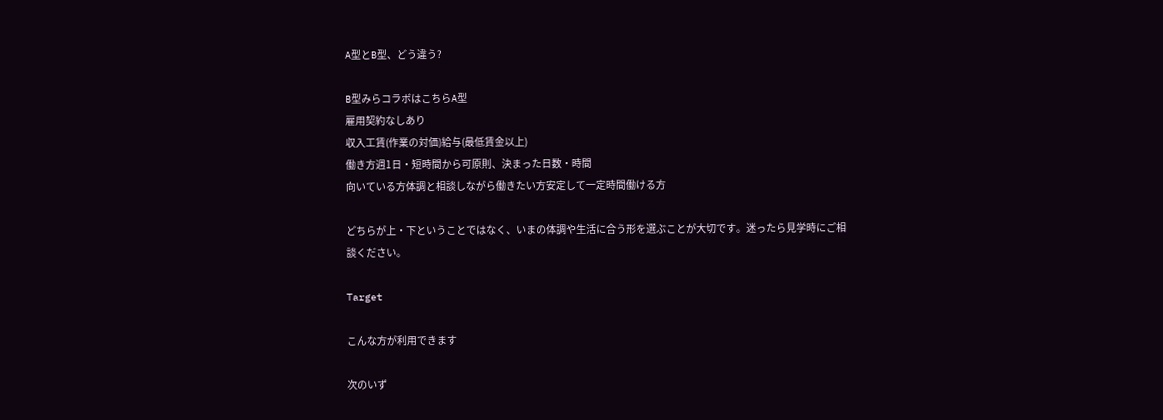A型とB型、どう違う?

B型みらコラボはこちらA型
雇用契約なしあり
収入工賃(作業の対価)給与(最低賃金以上)
働き方週1日・短時間から可原則、決まった日数・時間
向いている方体調と相談しながら働きたい方安定して一定時間働ける方

どちらが上・下ということではなく、いまの体調や生活に合う形を選ぶことが大切です。迷ったら見学時にご相談ください。

Target

こんな方が利用できます

次のいず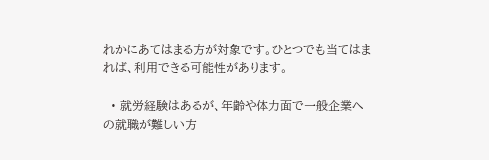れかにあてはまる方が対象です。ひとつでも当てはまれば、利用できる可能性があります。

  • 就労経験はあるが、年齢や体力面で一般企業への就職が難しい方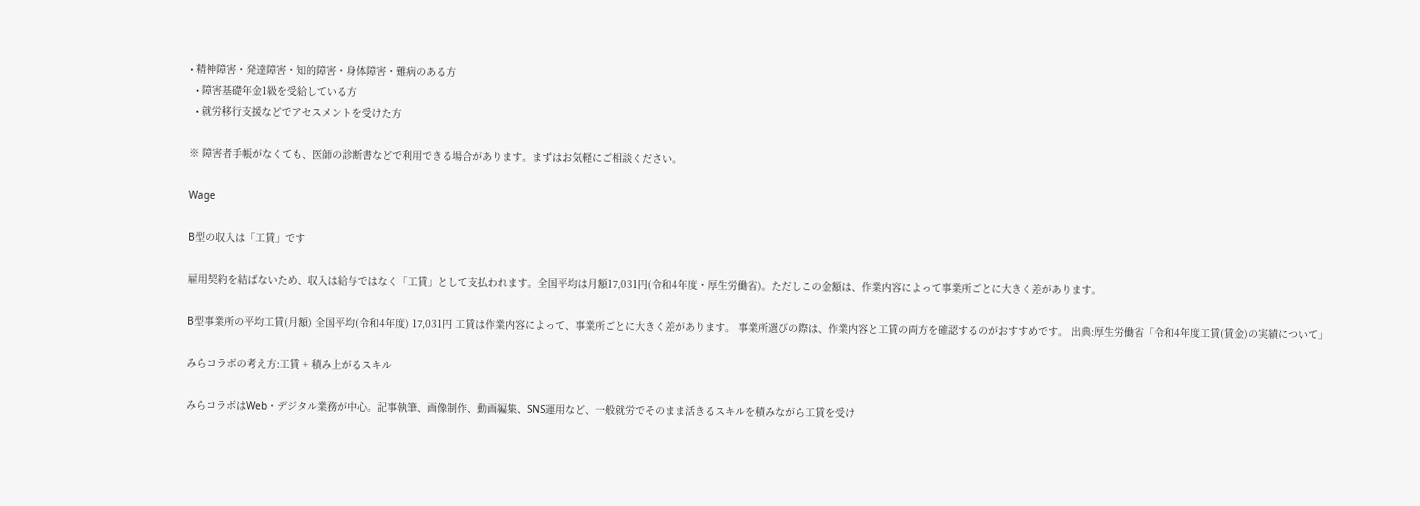• 精神障害・発達障害・知的障害・身体障害・難病のある方
  • 障害基礎年金1級を受給している方
  • 就労移行支援などでアセスメントを受けた方

※ 障害者手帳がなくても、医師の診断書などで利用できる場合があります。まずはお気軽にご相談ください。

Wage

B型の収入は「工賃」です

雇用契約を結ばないため、収入は給与ではなく「工賃」として支払われます。全国平均は月額17,031円(令和4年度・厚生労働省)。ただしこの金額は、作業内容によって事業所ごとに大きく差があります。

B型事業所の平均工賃(月額) 全国平均(令和4年度) 17,031円 工賃は作業内容によって、事業所ごとに大きく差があります。 事業所選びの際は、作業内容と工賃の両方を確認するのがおすすめです。 出典:厚生労働省「令和4年度工賃(賃金)の実績について」

みらコラボの考え方:工賃 + 積み上がるスキル

みらコラボはWeb・デジタル業務が中心。記事執筆、画像制作、動画編集、SNS運用など、一般就労でそのまま活きるスキルを積みながら工賃を受け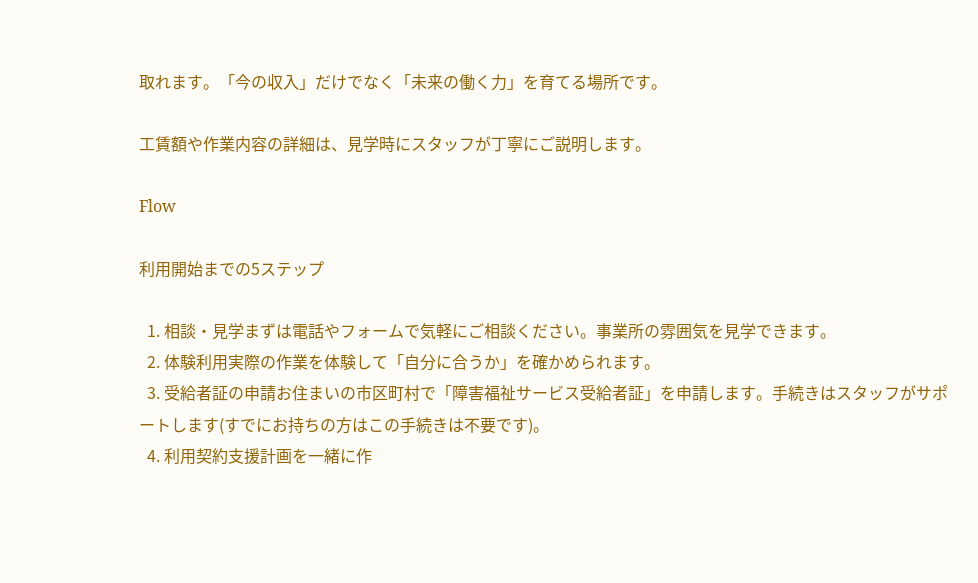取れます。「今の収入」だけでなく「未来の働く力」を育てる場所です。

工賃額や作業内容の詳細は、見学時にスタッフが丁寧にご説明します。

Flow

利用開始までの5ステップ

  1. 相談・見学まずは電話やフォームで気軽にご相談ください。事業所の雰囲気を見学できます。
  2. 体験利用実際の作業を体験して「自分に合うか」を確かめられます。
  3. 受給者証の申請お住まいの市区町村で「障害福祉サービス受給者証」を申請します。手続きはスタッフがサポートします(すでにお持ちの方はこの手続きは不要です)。
  4. 利用契約支援計画を一緒に作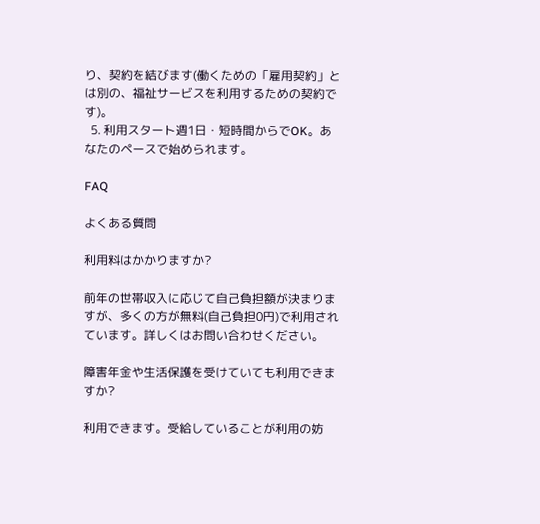り、契約を結びます(働くための「雇用契約」とは別の、福祉サービスを利用するための契約です)。
  5. 利用スタート週1日・短時間からでOK。あなたのペースで始められます。

FAQ

よくある質問

利用料はかかりますか?

前年の世帯収入に応じて自己負担額が決まりますが、多くの方が無料(自己負担0円)で利用されています。詳しくはお問い合わせください。

障害年金や生活保護を受けていても利用できますか?

利用できます。受給していることが利用の妨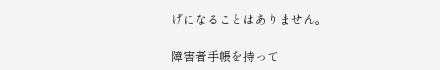げになることはありません。

障害者手帳を持って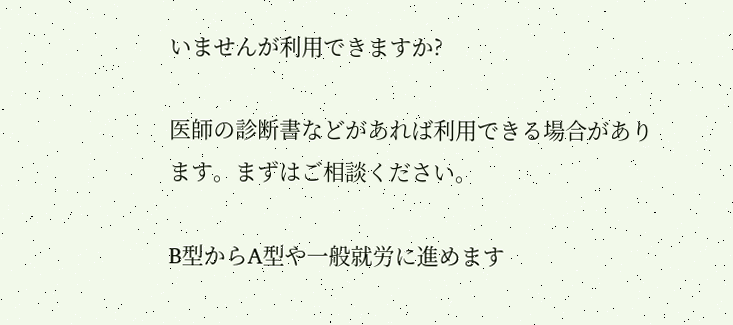いませんが利用できますか?

医師の診断書などがあれば利用できる場合があります。まずはご相談ください。

B型からA型や一般就労に進めます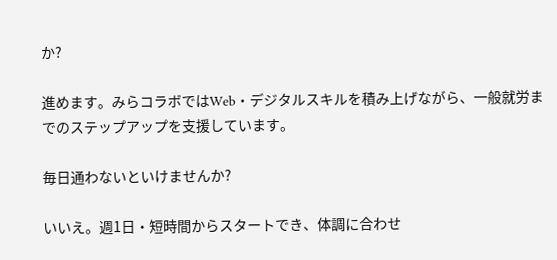か?

進めます。みらコラボではWeb・デジタルスキルを積み上げながら、一般就労までのステップアップを支援しています。

毎日通わないといけませんか?

いいえ。週1日・短時間からスタートでき、体調に合わせ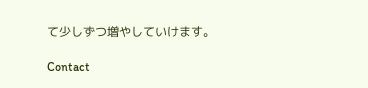て少しずつ増やしていけます。

Contact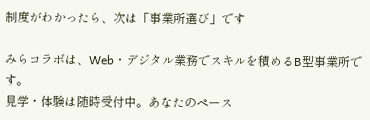制度がわかったら、次は「事業所選び」です

みらコラボは、Web・デジタル業務でスキルを積めるB型事業所です。
見学・体験は随時受付中。あなたのペース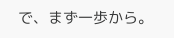で、まず一歩から。